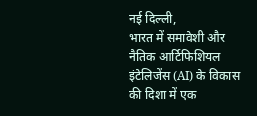नई दिल्ली,
भारत में समावेशी और नैतिक आर्टिफिशियल इंटेलिजेंस (AI) के विकास की दिशा में एक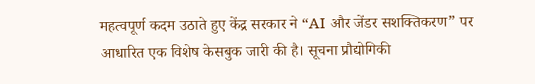महत्वपूर्ण कदम उठाते हुए केंद्र सरकार ने “AI और जेंडर सशक्तिकरण” पर आधारित एक विशेष केसबुक जारी की है। सूचना प्रौद्योगिकी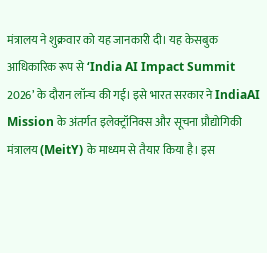मंत्रालय ने शुक्रवार को यह जानकारी दी। यह केसबुक आधिकारिक रूप से ‘India AI Impact Summit 2026’ के दौरान लॉन्च की गई। इसे भारत सरकार ने IndiaAI Mission के अंतर्गत इलेक्ट्रॉनिक्स और सूचना प्रौद्योगिकी मंत्रालय (MeitY) के माध्यम से तैयार किया है। इस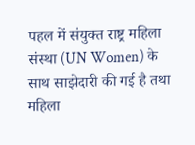पहल में संयुक्त राष्ट्र महिला संस्था (UN Women) के साथ साझेदारी की गई है तथा महिला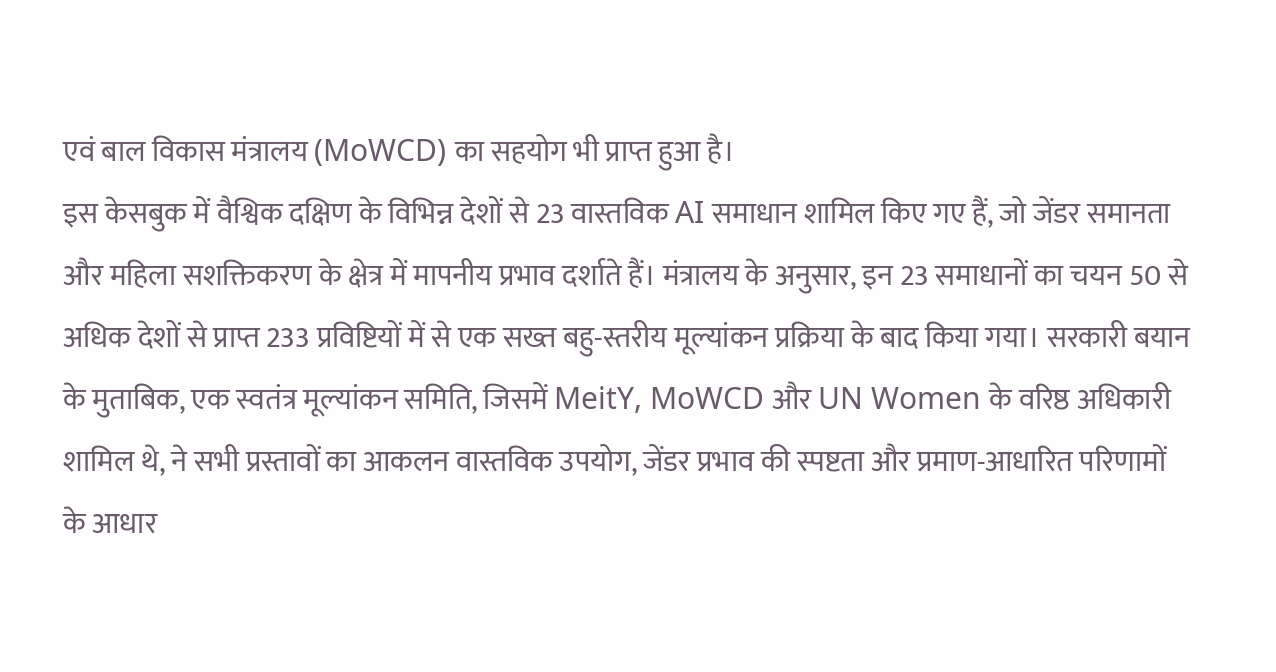एवं बाल विकास मंत्रालय (MoWCD) का सहयोग भी प्राप्त हुआ है।
इस केसबुक में वैश्विक दक्षिण के विभिन्न देशों से 23 वास्तविक AI समाधान शामिल किए गए हैं, जो जेंडर समानता और महिला सशक्तिकरण के क्षेत्र में मापनीय प्रभाव दर्शाते हैं। मंत्रालय के अनुसार, इन 23 समाधानों का चयन 50 से अधिक देशों से प्राप्त 233 प्रविष्टियों में से एक सख्त बहु-स्तरीय मूल्यांकन प्रक्रिया के बाद किया गया। सरकारी बयान के मुताबिक, एक स्वतंत्र मूल्यांकन समिति, जिसमें MeitY, MoWCD और UN Women के वरिष्ठ अधिकारी शामिल थे, ने सभी प्रस्तावों का आकलन वास्तविक उपयोग, जेंडर प्रभाव की स्पष्टता और प्रमाण-आधारित परिणामों के आधार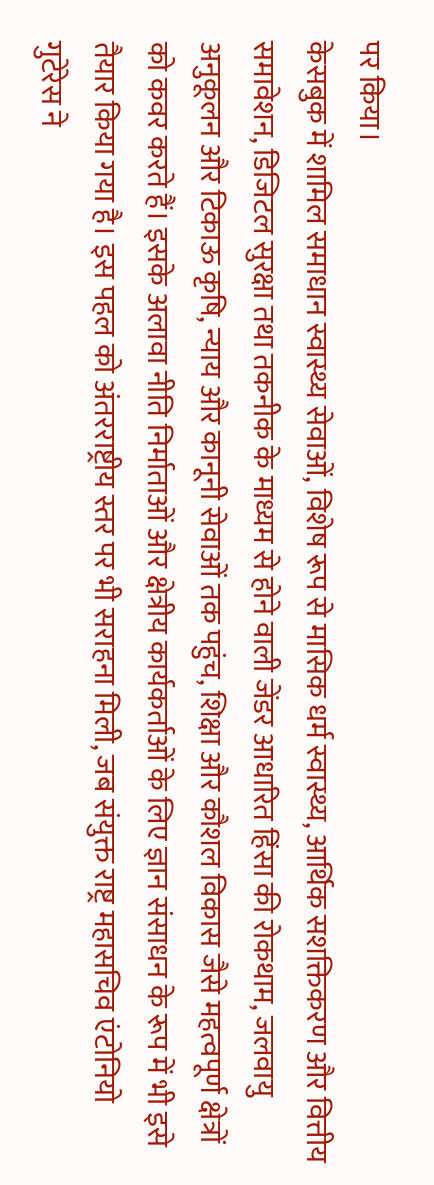पर किया।
केसबुक में शामिल समाधान स्वास्थ्य सेवाओं, विशेष रूप से मासिक धर्म स्वास्थ्य, आर्थिक सशक्तिकरण और वित्तीय समावेशन, डिजिटल सुरक्षा तथा तकनीक के माध्यम से होने वाली जेंडर आधारित हिंसा की रोकथाम, जलवायु अनुकूलन और टिकाऊ कृषि, न्याय और कानूनी सेवाओं तक पहुंच, शिक्षा और कौशल विकास जैसे महत्वपूर्ण क्षेत्रों को कवर करते हैं। इसके अलावा नीति निर्माताओं और क्षेत्रीय कार्यकर्ताओं के लिए ज्ञान संसाधन के रूप में भी इसे तैयार किया गया है। इस पहल को अंतरराष्ट्रीय स्तर पर भी सराहना मिली, जब संयुक्त राष्ट्र महासचिव एंटोनियो गुटेरेस ने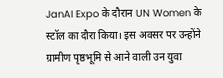JanAI Expo के दौरान UN Women के स्टॉल का दौरा किया। इस अवसर पर उन्होंने ग्रामीण पृष्ठभूमि से आने वाली उन युवा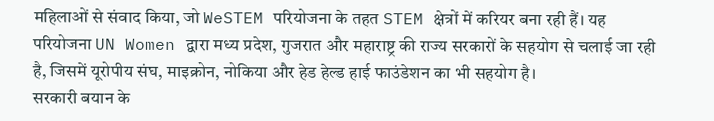महिलाओं से संवाद किया, जो WeSTEM परियोजना के तहत STEM क्षेत्रों में करियर बना रही हैं। यह परियोजना UN Women द्वारा मध्य प्रदेश, गुजरात और महाराष्ट्र की राज्य सरकारों के सहयोग से चलाई जा रही है, जिसमें यूरोपीय संघ, माइक्रोन, नोकिया और हेड हेल्ड हाई फाउंडेशन का भी सहयोग है।
सरकारी बयान के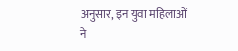अनुसार, इन युवा महिलाओं ने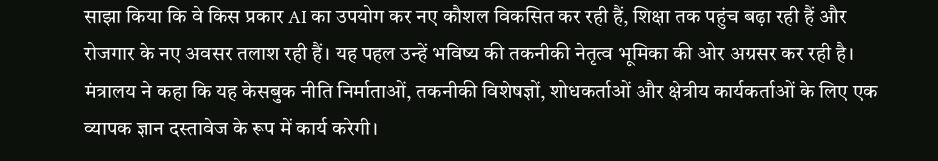साझा किया कि वे किस प्रकार AI का उपयोग कर नए कौशल विकसित कर रही हैं, शिक्षा तक पहुंच बढ़ा रही हैं और रोजगार के नए अवसर तलाश रही हैं। यह पहल उन्हें भविष्य की तकनीकी नेतृत्व भूमिका की ओर अग्रसर कर रही है। मंत्रालय ने कहा कि यह केसबुक नीति निर्माताओं, तकनीकी विशेषज्ञों, शोधकर्ताओं और क्षेत्रीय कार्यकर्ताओं के लिए एक व्यापक ज्ञान दस्तावेज के रूप में कार्य करेगी।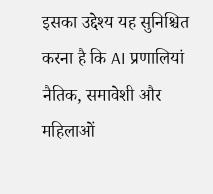इसका उद्देश्य यह सुनिश्चित करना है कि AI प्रणालियां नैतिक, समावेशी और महिलाओं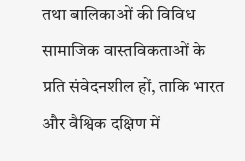तथा बालिकाओं की विविध सामाजिक वास्तविकताओं के प्रति संवेदनशील हों, ताकि भारत और वैश्विक दक्षिण में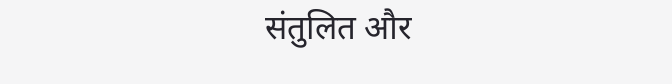संतुलित और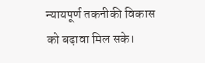न्यायपूर्ण तकनीकी विकास को बढ़ावा मिल सके।